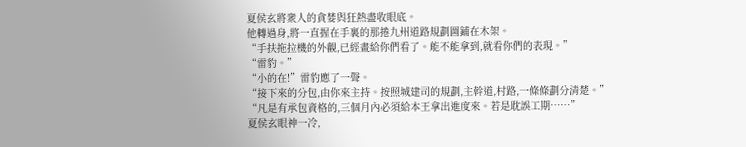夏侯玄將衆人的貪婪與狂熱盡收眼底。
他轉過身,將一直握在手裏的那捲九州道路規劃圖鋪在木架。
“手扶拖拉機的外觀,已經畫給你們看了。能不能拿到,就看你們的表現。”
“雷豹。”
“小的在!”雷豹應了一聲。
“接下來的分包,由你來主持。按照城建司的規劃,主幹道,村路,一條條劃分清楚。”
“凡是有承包資格的,三個月內必須給本王拿出進度來。若是耽誤工期……”
夏侯玄眼神一冷,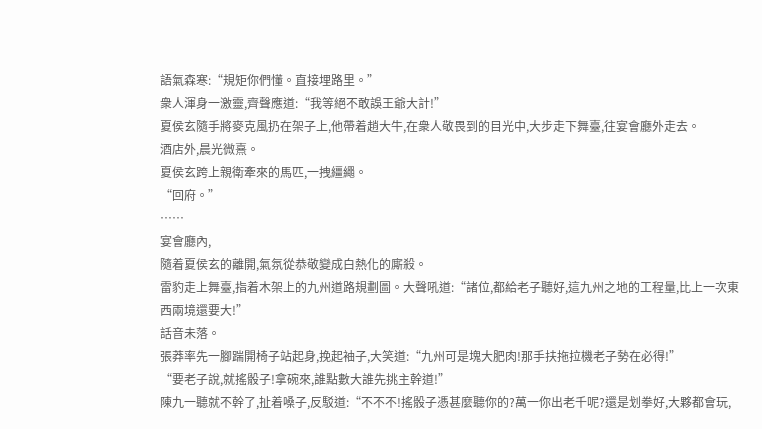語氣森寒:“規矩你們懂。直接埋路里。”
衆人渾身一激靈,齊聲應道:“我等絕不敢誤王爺大計!”
夏侯玄隨手將麥克風扔在架子上,他帶着趙大牛,在衆人敬畏到的目光中,大步走下舞臺,往宴會廳外走去。
酒店外,晨光微熹。
夏侯玄跨上親衛牽來的馬匹,一拽繮繩。
“回府。”
……
宴會廳內,
隨着夏侯玄的離開,氣氛從恭敬變成白熱化的廝殺。
雷豹走上舞臺,指着木架上的九州道路規劃圖。大聲吼道:“諸位,都給老子聽好,這九州之地的工程量,比上一次東西兩境還要大!”
話音未落。
張莽率先一腳踹開椅子站起身,挽起袖子,大笑道:“九州可是塊大肥肉!那手扶拖拉機老子勢在必得!”
“要老子說,就搖骰子!拿碗來,誰點數大誰先挑主幹道!”
陳九一聽就不幹了,扯着嗓子,反駁道:“不不不!搖骰子憑甚麼聽你的?萬一你出老千呢?還是划拳好,大夥都會玩,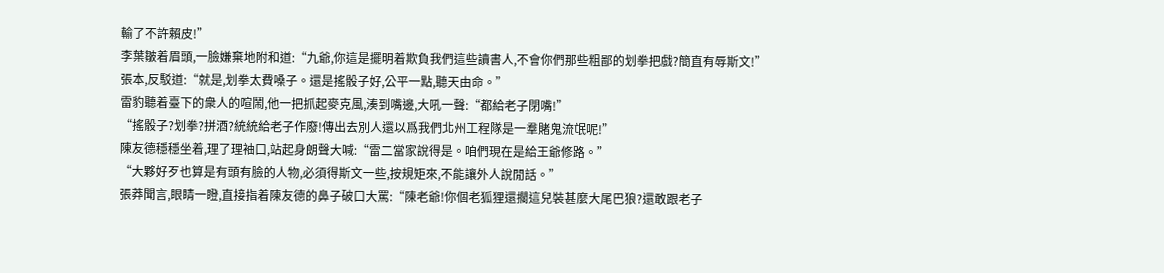輸了不許賴皮!”
李葉皺着眉頭,一臉嫌棄地附和道:“九爺,你這是擺明着欺負我們這些讀書人,不會你們那些粗鄙的划拳把戲?簡直有辱斯文!”
張本,反駁道:“就是,划拳太費嗓子。還是搖骰子好,公平一點,聽天由命。”
雷豹聽着臺下的衆人的喧鬧,他一把抓起麥克風,湊到嘴邊,大吼一聲:“都給老子閉嘴!”
“搖骰子?划拳?拼酒?統統給老子作廢!傳出去別人還以爲我們北州工程隊是一羣賭鬼流氓呢!”
陳友德穩穩坐着,理了理袖口,站起身朗聲大喊:“雷二當家說得是。咱們現在是給王爺修路。”
“大夥好歹也算是有頭有臉的人物,必須得斯文一些,按規矩來,不能讓外人說閒話。”
張莽聞言,眼睛一瞪,直接指着陳友德的鼻子破口大罵:“陳老爺!你個老狐狸還擱這兒裝甚麼大尾巴狼?還敢跟老子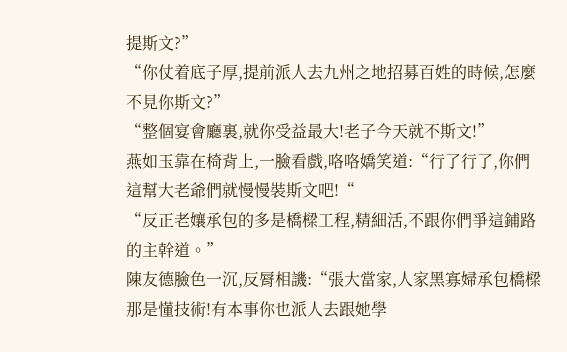提斯文?”
“你仗着底子厚,提前派人去九州之地招募百姓的時候,怎麼不見你斯文?”
“整個宴會廳裏,就你受益最大!老子今天就不斯文!”
燕如玉靠在椅背上,一臉看戲,咯咯嬌笑道:“行了行了,你們這幫大老爺們就慢慢裝斯文吧!“
“反正老孃承包的多是橋樑工程,精細活,不跟你們爭這鋪路的主幹道。”
陳友德臉色一沉,反脣相譏:“張大當家,人家黑寡婦承包橋樑那是懂技術!有本事你也派人去跟她學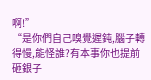啊!”
“是你們自己嗅覺遲鈍,腦子轉得慢,能怪誰?有本事你也提前砸銀子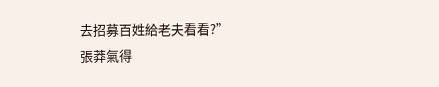去招募百姓給老夫看看?”
張莽氣得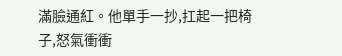滿臉通紅。他單手一抄,扛起一把椅子,怒氣衝衝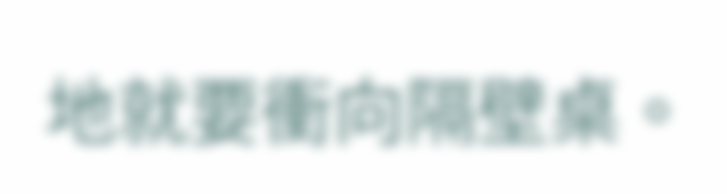地就要衝向隔壁桌。